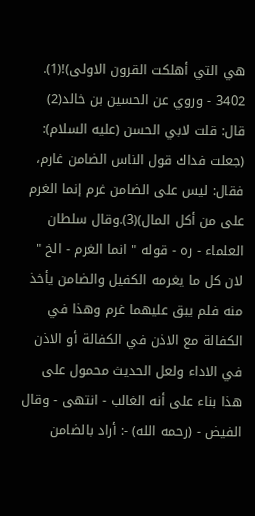هي التي أهلكت القرون الاولى)!(1).
3402 - وروي عن الحسين بن خالد(2) قال: قلت لابي الحسن (عليه السلام): (جعلت فداك قول الناس الضامن غارم، فقال: ليس على الضامن غرم إنما الغرم على من أكل المال)(3).وقال سلطان العلماء - ره - قوله " انما الغرم - الخ " لان كل ما يغرمه الكفيل والضامن يأخذ منه فلم يبق عليهما غرم وهذا في الكفالة مع الاذن في الكفالة أو الاذن في الاداء ولعل الحديث محمول على هذا بناء على أنه الغالب - انتهى - وقال الفيض - (رحمه الله) -: أراد بالضامن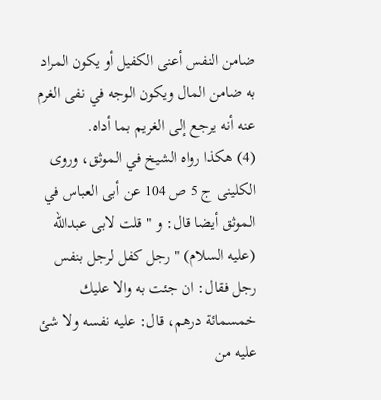ضامن النفس أعنى الكفيل أو يكون المراد به ضامن المال ويكون الوجه في نفى الغرم عنه أنه يرجع إلى الغريم بما أداه.
(4) هكذا رواه الشيخ في الموثق، وروى الكلينى ج 5 ص 104 عن أبى العباس في الموثق أيضا قال: و " قلت لابى عبدالله (عليه السلام) " رجل كفل لرجل بنفس رجل فقال: ان جئت به والا عليك خمسمائة درهم، قال: عليه نفسه ولا شئ عليه من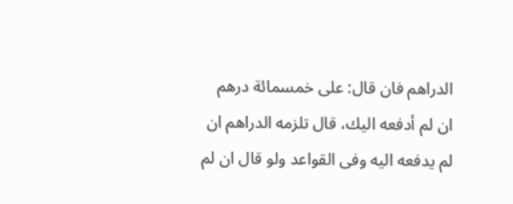الدراهم فان قال: على خمسمائة درهم ان لم أدفعه اليك، قال تلزمه الدراهم ان لم يدفعه اليه وفى القواعد ولو قال ان لم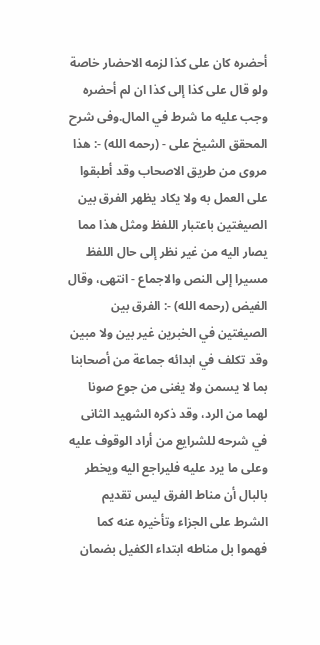أحضره كان على كذا لزمه الاحضار خاصة ولو قال على كذا إلى كذا ان لم أحضره وجب عليه ما شرط في المال.وفى شرح المحقق الشيخ على - (رحمه الله) -: هذا مروى من طريق الاصحاب وقد أطبقوا على العمل به ولا يكاد يظهر الفرق بين الصيغتين باعتبار اللفظ ومثل هذا مما يصار اليه من غير نظر إلى حال اللفظ مسيرا إلى النص والاجماع - انتهى، وقال الفيض (رحمه الله) -: الفرق بين الصيغتين في الخبرين غير بين ولا مبين وقد تكلف في ابدائه جماعة من أصحابنا بما لا يسمن ولا يغنى من جوع صونا لهما من الرد، وقد ذكره الشهيد الثانى في شرحه للشرايع من أراد الوقوف عليه وعلى ما يرد عليه فليراجع اليه ويخطر بالبال أن مناط الفرق ليس تقديم الشرط على الجزاء وتأخيره عنه كما فهموا بل مناطه ابتداء الكفيل بضمان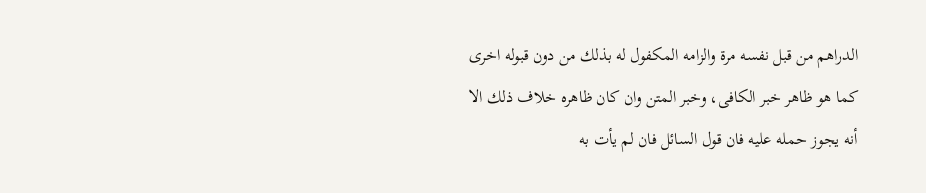الدراهم من قبل نفسه مرة والزامه المكفول له بذلك من دون قبوله اخرى كما هو ظاهر خبر الكافى، وخبر المتن وان كان ظاهره خلاف ذلك الا أنه يجوز حمله عليه فان قول السائل فان لم يأت به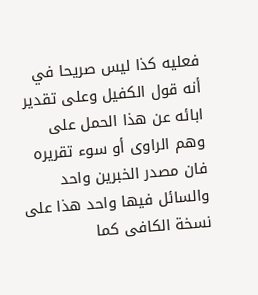فعليه كذا ليس صريحا في أنه قول الكفيل وعلى تقدير ابائه عن هذا الحمل على وهم الراوى أو سوء تقريره فان مصدر الخبرين واحد والسائل فيها واحد هذا على نسخة الكافى كما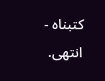كتبناه - انتهى.